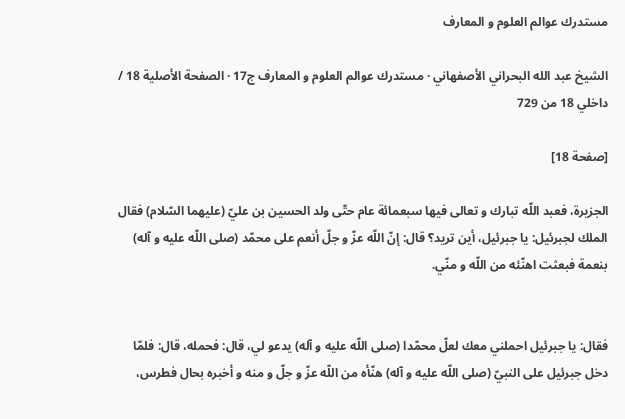مستدرك عوالم العلوم و المعارف

الشيخ عبد الله البحراني الأصفهاني · مستدرك عوالم العلوم و المعارف ج17 · الصفحة الأصلية 18 / داخلي 18 من 729

[صفحة 18]

الجزيرة، فعبد اللّه تبارك و تعالى فيها سبعمائة عام حتّى ولد الحسين بن عليّ (عليهما السّلام) فقال الملك لجبرئيل: يا جبرئيل، أين تريد؟ قال: إنّ اللّه عزّ و جلّ أنعم على محمّد (صلى اللّه عليه و آله) بنعمة فبعثت اهنّئه من اللّه و منّي.


فقال: يا جبرئيل احملني معك لعلّ محمّدا (صلى اللّه عليه و آله) يدعو لي، قال: فحمله، قال: فلمّا دخل جبرئيل على النبيّ (صلى اللّه عليه و آله) هنّأه من اللّه عزّ و جلّ و منه و أخبره بحال فطرس،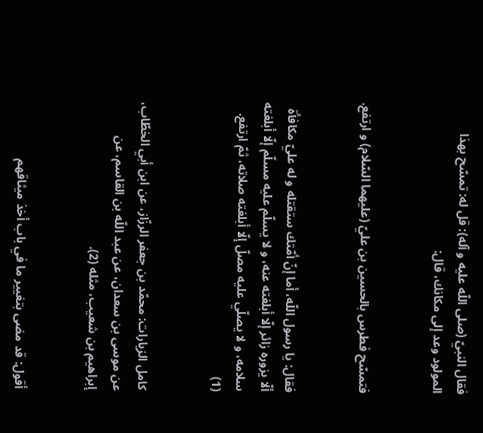فقال النبيّ (صلى اللّه عليه و آله): قل له: تمسّح بهذا المولود وعد إلى مكانك، قال:


فتمسّح فطرس بالحسين بن عليّ (عليهما السّلام) و ارتفع.


فقال: يا رسول اللّه، أما إنّ أمّتك ستقتله و له عليّ مكافأة ألّا يزوره زائر إلّا أبلغته عنه، و لا يسلّم عليه مسلّم إلّا أبلغته سلامه، و لا يصلّي عليه مصلّ إلّا أبلغته صلاته، ثمّ ارتفع. (1)


كامل الزيارات: محمّد بن جعفر الرزّاز، عن ابن أبي الخطّاب، عن موسى بن سعدان، عن عبد اللّه بن القاسم، عن إبراهيم بن شعيب، مثله (2).


أقول: قد مضى بتغيير ما في باب أخذ ميثاقهم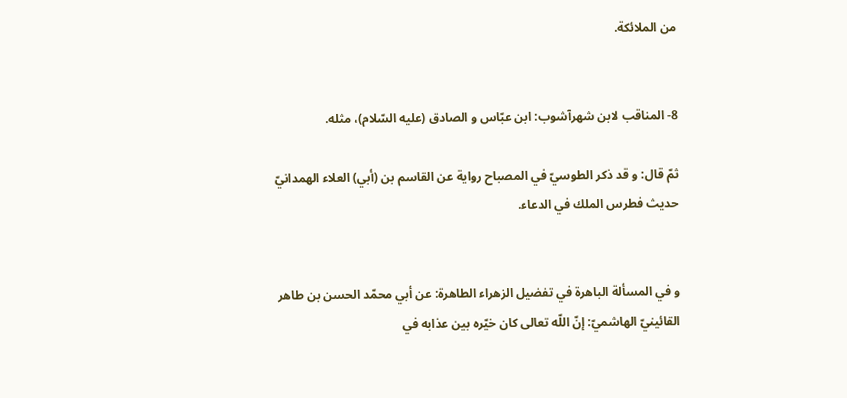من الملائكة.


8- المناقب لابن شهرآشوب: ابن عبّاس و الصادق (عليه السّلام)، مثله.

ثمّ قال: و قد ذكر الطوسيّ في المصباح رواية عن القاسم بن (أبي) العلاء الهمدانيّ حديث فطرس الملك في الدعاء.


و في المسألة الباهرة في تفضيل الزهراء الطاهرة: عن أبي محمّد الحسن بن طاهر القائينيّ الهاشميّ: إنّ اللّه تعالى كان خيّره بين عذابه في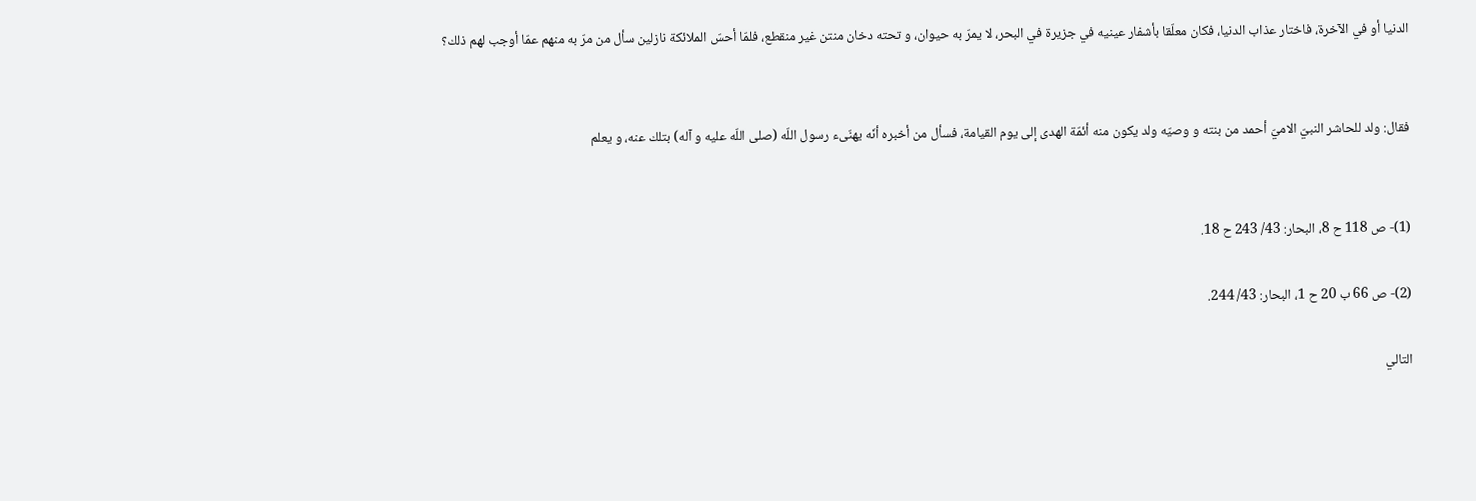الدنيا أو في الآخرة، فاختار عذاب الدنيا، فكان معلّقا بأشفار عينيه في جزيرة في البحر، لا يمرّ به حيوان، و تحته دخان منتن غير منقطع، فلمّا أحسّ الملائكة نازلين سأل من مرّ به منهم عمّا أوجب لهم ذلك؟


فقال: ولد للحاشر النبيّ الاميّ أحمد من بنته و وصيّه ولد يكون منه أئمّة الهدى إلى يوم القيامة، فسأل من أخبره أنّه يهنّىء رسول اللّه (صلى اللّه عليه و آله) بتلك عنه، و يعلم


(1)- ص 118 ح 8، البحار: 43/ 243 ح 18.

(2)- ص 66 ب 20 ح 1، البحار: 43/ 244.

التالي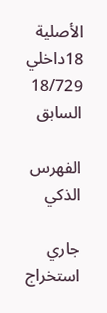الأصلية 18داخلي 18/729 السابق

الفهرس الذكي

جاري استخراج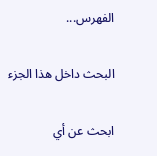الفهرس...

البحث داخل هذا الجزء

ابحث عن أي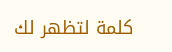كلمة لتظهر لك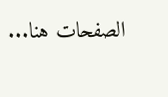الصفحات هنا...